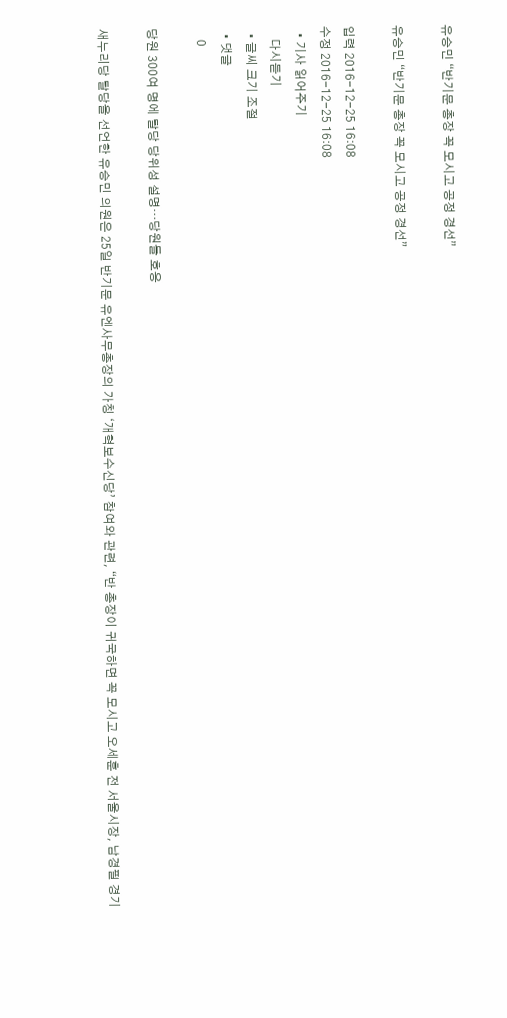유승민 “반기문 총장 꼭 모시고 공정 경선”

유승민 “반기문 총장 꼭 모시고 공정 경선”

입력 2016-12-25 16:08
수정 2016-12-25 16:08
  • 기사 읽어주기
    다시듣기
  • 글씨 크기 조절
  • 댓글
    0

당원 300여 명에 탈당 당위성 설명…당원들 호응

새누리당 탈당을 선언한 유승민 의원은 25일 반기문 유엔사무총장의 가칭 ‘개혁보수신당’ 참여와 관련, “반 총장이 귀국하면 꼭 모시고 오세훈 전 서울시장, 남경필 경기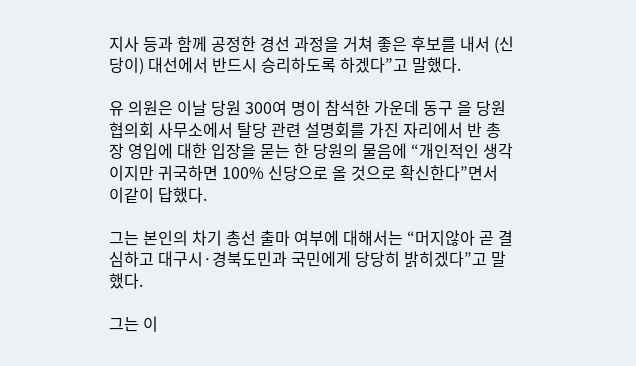지사 등과 함께 공정한 경선 과정을 거쳐 좋은 후보를 내서 (신당이) 대선에서 반드시 승리하도록 하겠다”고 말했다.

유 의원은 이날 당원 300여 명이 참석한 가운데 동구 을 당원협의회 사무소에서 탈당 관련 설명회를 가진 자리에서 반 총장 영입에 대한 입장을 묻는 한 당원의 물음에 “개인적인 생각이지만 귀국하면 100% 신당으로 올 것으로 확신한다”면서 이같이 답했다.

그는 본인의 차기 총선 출마 여부에 대해서는 “머지않아 곧 결심하고 대구시·경북도민과 국민에게 당당히 밝히겠다”고 말했다.

그는 이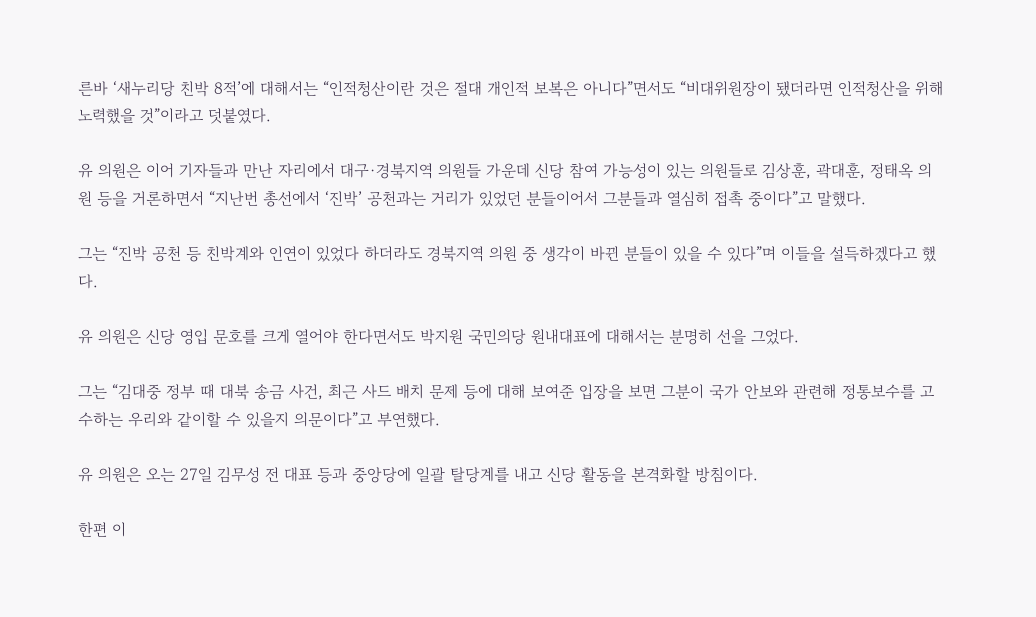른바 ‘새누리당 친박 8적’에 대해서는 “인적청산이란 것은 절대 개인적 보복은 아니다”면서도 “비대위원장이 됐더라면 인적청산을 위해 노력했을 것”이라고 덧붙였다.

유 의원은 이어 기자들과 만난 자리에서 대구·경북지역 의원들 가운데 신당 참여 가능성이 있는 의원들로 김상훈, 곽대훈, 정태옥 의원 등을 거론하면서 “지난번 총선에서 ‘진박’ 공천과는 거리가 있었던 분들이어서 그분들과 열심히 접촉 중이다”고 말했다.

그는 “진박 공천 등 친박계와 인연이 있었다 하더라도 경북지역 의원 중 생각이 바뀐 분들이 있을 수 있다”며 이들을 설득하겠다고 했다.

유 의원은 신당 영입 문호를 크게 열어야 한다면서도 박지원 국민의당 원내대표에 대해서는 분명히 선을 그었다.

그는 “김대중 정부 때 대북 송금 사건, 최근 사드 배치 문제 등에 대해 보여준 입장을 보면 그분이 국가 안보와 관련해 정통보수를 고수하는 우리와 같이할 수 있을지 의문이다”고 부연했다.

유 의원은 오는 27일 김무성 전 대표 등과 중앙당에 일괄 탈당계를 내고 신당 활동을 본격화할 방침이다.

한편 이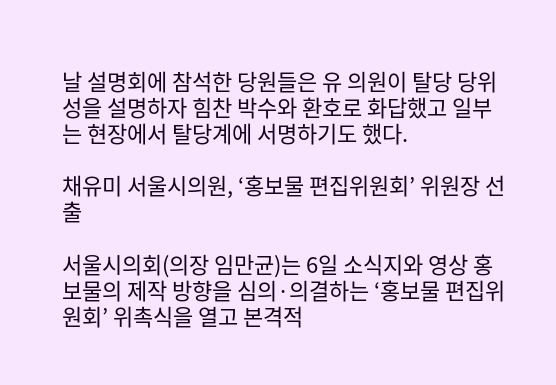날 설명회에 참석한 당원들은 유 의원이 탈당 당위성을 설명하자 힘찬 박수와 환호로 화답했고 일부는 현장에서 탈당계에 서명하기도 했다.

채유미 서울시의원, ‘홍보물 편집위원회’ 위원장 선출

서울시의회(의장 임만균)는 6일 소식지와 영상 홍보물의 제작 방향을 심의·의결하는 ‘홍보물 편집위원회’ 위촉식을 열고 본격적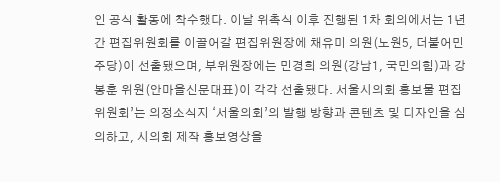인 공식 활동에 착수했다. 이날 위촉식 이후 진행된 1차 회의에서는 1년간 편집위원회를 이끌어갈 편집위원장에 채유미 의원(노원5, 더불어민주당)이 선출됐으며, 부위원장에는 민경희 의원(강남1, 국민의힘)과 강봉훈 위원(안마을신문대표)이 각각 선출됐다. 서울시의회 홍보물 편집위원회’는 의정소식지 ‘서울의회’의 발행 방향과 콘텐츠 및 디자인을 심의하고, 시의회 제작 홍보영상을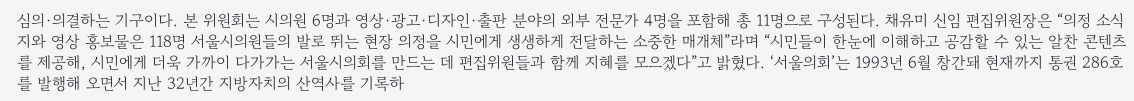심의·의결하는 기구이다. 본 위원회는 시의원 6명과 영상·광고·디자인·출판 분야의 외부 전문가 4명을 포함해 총 11명으로 구성된다. 채유미 신임 편집위원장은 “의정 소식지와 영상 홍보물은 118명 서울시의원들의 발로 뛰는 현장 의정을 시민에게 생생하게 전달하는 소중한 매개체”라며 “시민들이 한눈에 이해하고 공감할 수 있는 알찬 콘텐츠를 제공해, 시민에게 더욱 가까이 다가가는 서울시의회를 만드는 데 편집위원들과 함께 지혜를 모으겠다”고 밝혔다. ‘서울의회’는 1993년 6월 창간돼 현재까지 통권 286호를 발행해 오면서 지난 32년간 지방자치의 산역사를 기록하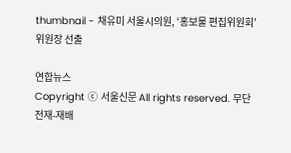thumbnail - 채유미 서울시의원, ‘홍보물 편집위원회’ 위원장 선출

연합뉴스
Copyright ⓒ 서울신문 All rights reserved. 무단 전재-재배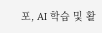포, AI 학습 및 활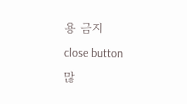용 금지
close button
많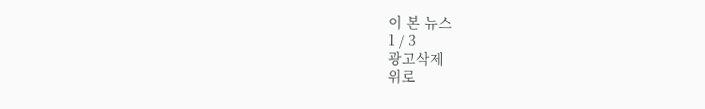이 본 뉴스
1 / 3
광고삭제
위로